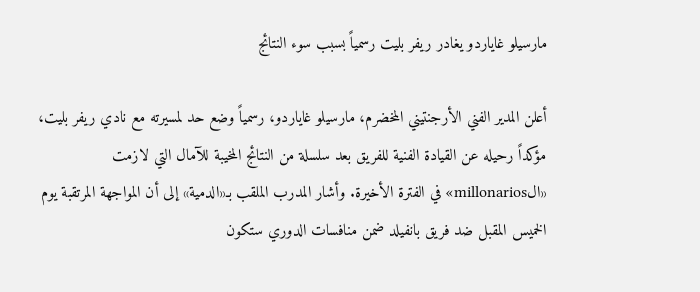مارسيلو غاياردو يغادر ريفر بليت رسمياً بسبب سوء النتائج

أعلن المدير الفني الأرجنتيني المخضرم، مارسيلو غاياردو، رسمياً وضع حد لمسيرته مع نادي ريفر بليت، مؤكداً رحيله عن القيادة الفنية للفريق بعد سلسلة من النتائج المخيبة للآمال التي لازمت «الmillonarios» في الفترة الأخيرة. وأشار المدرب الملقب بـ«الدمية» إلى أن المواجهة المرتقبة يوم الخميس المقبل ضد فريق بانفيلد ضمن منافسات الدوري ستكون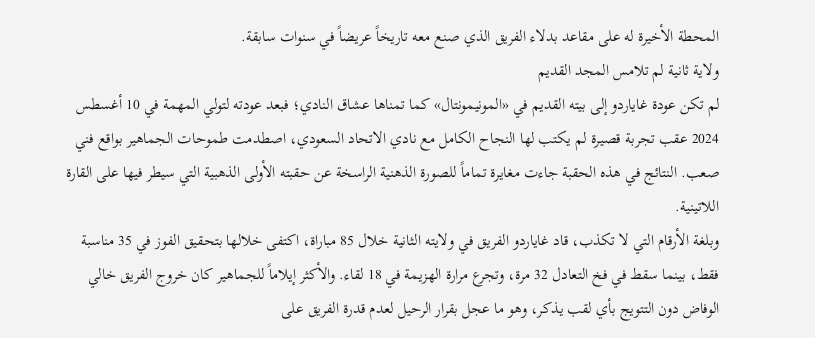المحطة الأخيرة له على مقاعد بدلاء الفريق الذي صنع معه تاريخاً عريضاً في سنوات سابقة.
ولاية ثانية لم تلامس المجد القديم
لم تكن عودة غاياردو إلى بيته القديم في «المونيمونتال» كما تمناها عشاق النادي؛ فبعد عودته لتولي المهمة في 10 أغسطس 2024 عقب تجربة قصيرة لم يكتب لها النجاح الكامل مع نادي الاتحاد السعودي، اصطدمت طموحات الجماهير بواقع فني صعب. النتائج في هذه الحقبة جاءت مغايرة تماماً للصورة الذهنية الراسخة عن حقبته الأولى الذهبية التي سيطر فيها على القارة اللاتينية.
وبلغة الأرقام التي لا تكذب، قاد غاياردو الفريق في ولايته الثانية خلال 85 مباراة، اكتفى خلالها بتحقيق الفوز في 35 مناسبة فقط، بينما سقط في فخ التعادل 32 مرة، وتجرع مرارة الهزيمة في 18 لقاء. والأكثر إيلاماً للجماهير كان خروج الفريق خالي الوفاض دون التتويج بأي لقب يذكر، وهو ما عجل بقرار الرحيل لعدم قدرة الفريق على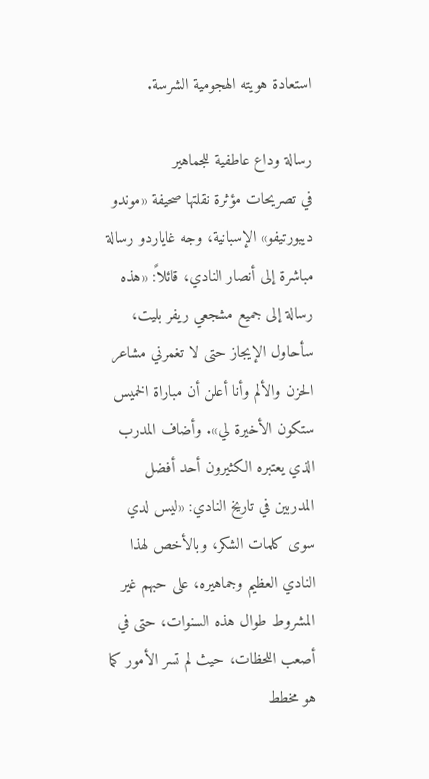استعادة هويته الهجومية الشرسة.

رسالة وداع عاطفية للجماهير
في تصريحات مؤثرة نقلتها صحيفة «موندو ديبورتيفو» الإسبانية، وجه غاياردو رسالة مباشرة إلى أنصار النادي، قائلاً: «هذه رسالة إلى جميع مشجعي ريفر بليت، سأحاول الإيجاز حتى لا تغمرني مشاعر الحزن والألم وأنا أعلن أن مباراة الخميس ستكون الأخيرة لي». وأضاف المدرب الذي يعتبره الكثيرون أحد أفضل المدربين في تاريخ النادي: «ليس لدي سوى كلمات الشكر، وبالأخص لهذا النادي العظيم وجماهيره، على حبهم غير المشروط طوال هذه السنوات، حتى في أصعب اللحظات، حيث لم تسر الأمور كما هو مخطط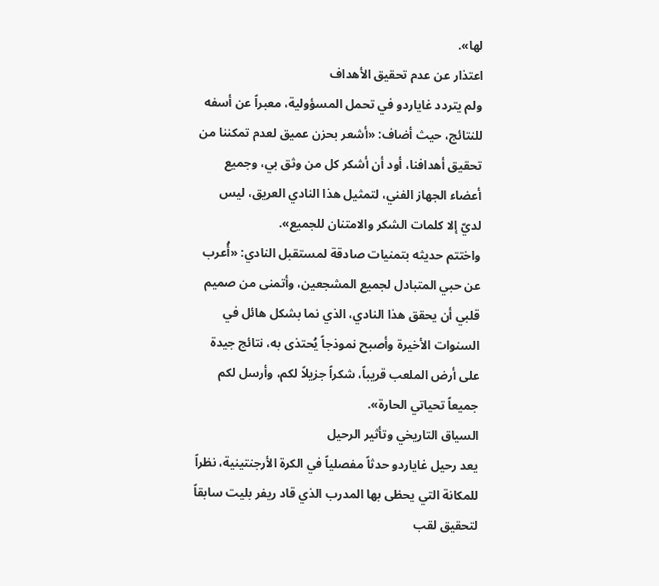لها».
اعتذار عن عدم تحقيق الأهداف
ولم يتردد غاياردو في تحمل المسؤولية، معبراً عن أسفه للنتائج، حيث أضاف: «أشعر بحزن عميق لعدم تمكننا من تحقيق أهدافنا، أود أن أشكر كل من وثق بي، وجميع أعضاء الجهاز الفني، لتمثيل هذا النادي العريق، ليس لديّ إلا كلمات الشكر والامتنان للجميع».
واختتم حديثه بتمنيات صادقة لمستقبل النادي: «أُعرب عن حبي المتبادل لجميع المشجعين، وأتمنى من صميم قلبي أن يحقق هذا النادي، الذي نما بشكل هائل في السنوات الأخيرة وأصبح نموذجاً يُحتذى به، نتائج جيدة على أرض الملعب قريباً، شكراً جزيلاً لكم، وأرسل لكم جميعاً تحياتي الحارة».
السياق التاريخي وتأثير الرحيل
يعد رحيل غاياردو حدثاً مفصلياً في الكرة الأرجنتينية، نظراً للمكانة التي يحظى بها المدرب الذي قاد ريفر بليت سابقاً لتحقيق لقب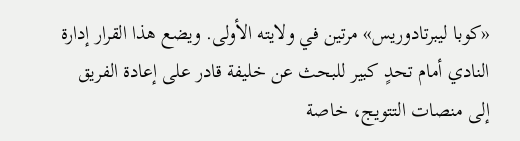«كوبا ليبرتادوريس» مرتين في ولايته الأولى. ويضع هذا القرار إدارة النادي أمام تحدٍ كبير للبحث عن خليفة قادر على إعادة الفريق إلى منصات التتويج، خاصة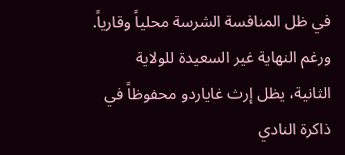في ظل المنافسة الشرسة محلياً وقارياً. ورغم النهاية غير السعيدة للولاية الثانية، يظل إرث غاياردو محفوظاً في ذاكرة النادي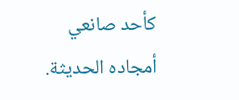كأحد صانعي أمجاده الحديثة.